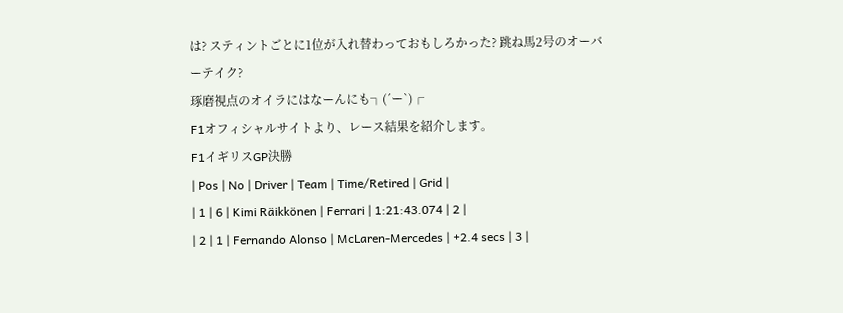は? スティントごとに1位が入れ替わっておもしろかった? 跳ね馬2号のオーバーテイク?
琢磨視点のオイラにはなーんにも┐(´ー`)┌
F1オフィシャルサイトより、レース結果を紹介します。
F1イギリスGP決勝
| Pos | No | Driver | Team | Time/Retired | Grid |
| 1 | 6 | Kimi Räikkönen | Ferrari | 1:21:43.074 | 2 |
| 2 | 1 | Fernando Alonso | McLaren-Mercedes | +2.4 secs | 3 |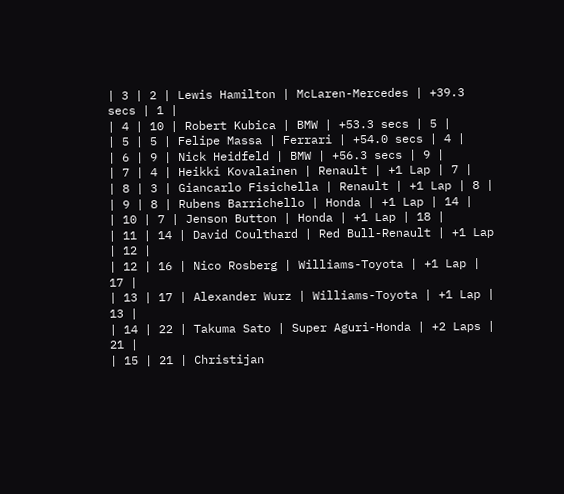| 3 | 2 | Lewis Hamilton | McLaren-Mercedes | +39.3 secs | 1 |
| 4 | 10 | Robert Kubica | BMW | +53.3 secs | 5 |
| 5 | 5 | Felipe Massa | Ferrari | +54.0 secs | 4 |
| 6 | 9 | Nick Heidfeld | BMW | +56.3 secs | 9 |
| 7 | 4 | Heikki Kovalainen | Renault | +1 Lap | 7 |
| 8 | 3 | Giancarlo Fisichella | Renault | +1 Lap | 8 |
| 9 | 8 | Rubens Barrichello | Honda | +1 Lap | 14 |
| 10 | 7 | Jenson Button | Honda | +1 Lap | 18 |
| 11 | 14 | David Coulthard | Red Bull-Renault | +1 Lap | 12 |
| 12 | 16 | Nico Rosberg | Williams-Toyota | +1 Lap | 17 |
| 13 | 17 | Alexander Wurz | Williams-Toyota | +1 Lap | 13 |
| 14 | 22 | Takuma Sato | Super Aguri-Honda | +2 Laps | 21 |
| 15 | 21 | Christijan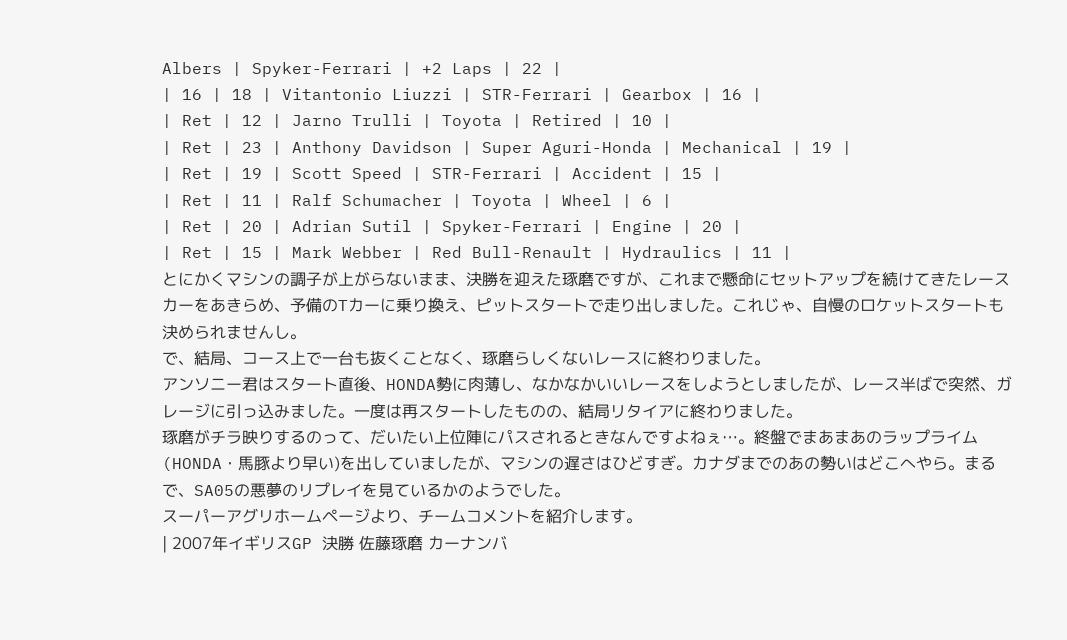Albers | Spyker-Ferrari | +2 Laps | 22 |
| 16 | 18 | Vitantonio Liuzzi | STR-Ferrari | Gearbox | 16 |
| Ret | 12 | Jarno Trulli | Toyota | Retired | 10 |
| Ret | 23 | Anthony Davidson | Super Aguri-Honda | Mechanical | 19 |
| Ret | 19 | Scott Speed | STR-Ferrari | Accident | 15 |
| Ret | 11 | Ralf Schumacher | Toyota | Wheel | 6 |
| Ret | 20 | Adrian Sutil | Spyker-Ferrari | Engine | 20 |
| Ret | 15 | Mark Webber | Red Bull-Renault | Hydraulics | 11 |
とにかくマシンの調子が上がらないまま、決勝を迎えた琢磨ですが、これまで懸命にセットアップを続けてきたレースカーをあきらめ、予備のTカーに乗り換え、ピットスタートで走り出しました。これじゃ、自慢のロケットスタートも決められませんし。
で、結局、コース上で一台も抜くことなく、琢磨らしくないレースに終わりました。
アンソニー君はスタート直後、HONDA勢に肉薄し、なかなかいいレースをしようとしましたが、レース半ばで突然、ガレージに引っ込みました。一度は再スタートしたものの、結局リタイアに終わりました。
琢磨がチラ映りするのって、だいたい上位陣にパスされるときなんですよねぇ…。終盤でまあまあのラップライム(HONDA・馬豚より早い)を出していましたが、マシンの遅さはひどすぎ。カナダまでのあの勢いはどこへやら。まるで、SA05の悪夢のリプレイを見ているかのようでした。
スーパーアグリホームページより、チームコメントを紹介します。
| 2007年イギリスGP 決勝 佐藤琢磨 カーナンバ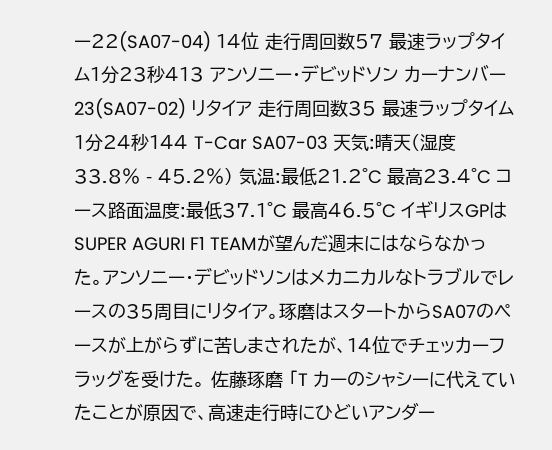ー22(SA07-04) 14位 走行周回数57 最速ラップタイム1分23秒413 アンソニー・デビッドソン カーナンバー23(SA07-02) リタイア 走行周回数35 最速ラップタイム1分24秒144 T-Car SA07-03 天気:晴天(湿度33.8% - 45.2%) 気温:最低21.2°C 最高23.4°C コース路面温度:最低37.1°C 最高46.5°C イギリスGPはSUPER AGURI F1 TEAMが望んだ週末にはならなかった。アンソニー・デビッドソンはメカニカルなトラブルでレースの35周目にリタイア。琢磨はスタートからSA07のペースが上がらずに苦しまされたが、14位でチェッカーフラッグを受けた。 佐藤琢磨 「T カーのシャシーに代えていたことが原因で、高速走行時にひどいアンダー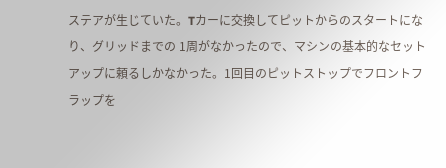ステアが生じていた。Tカーに交換してピットからのスタートになり、グリッドまでの 1周がなかったので、マシンの基本的なセットアップに頼るしかなかった。1回目のピットストップでフロントフラップを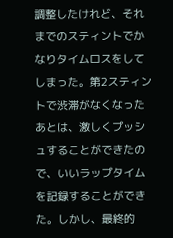調整したけれど、それまでのスティントでかなりタイムロスをしてしまった。第2スティントで渋滞がなくなったあとは、激しくプッシュすることができたので、いいラップタイムを記録することができた。しかし、最終的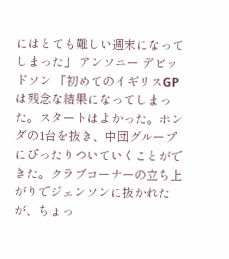にはとても難しい週末になってしまった」 アンソニー デビッドソン 「初めてのイギリスGPは残念な結果になってしまった。スタートはよかった。ホンダの1台を抜き、中団グループにぴったりついていくことができた。クラブコーナーの立ち上がりでジェンソンに抜かれたが、ちょっ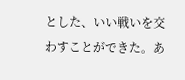とした、いい戦いを交わすことができた。あ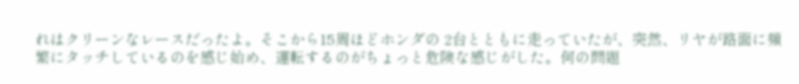れはクリーンなレースだったよ。そこから15周ほどホンダの 2台とともに走っていたが、突然、リヤが路面に頻繁にタッチしているのを感じ始め、運転するのがちょっと危険な感じがした。何の問題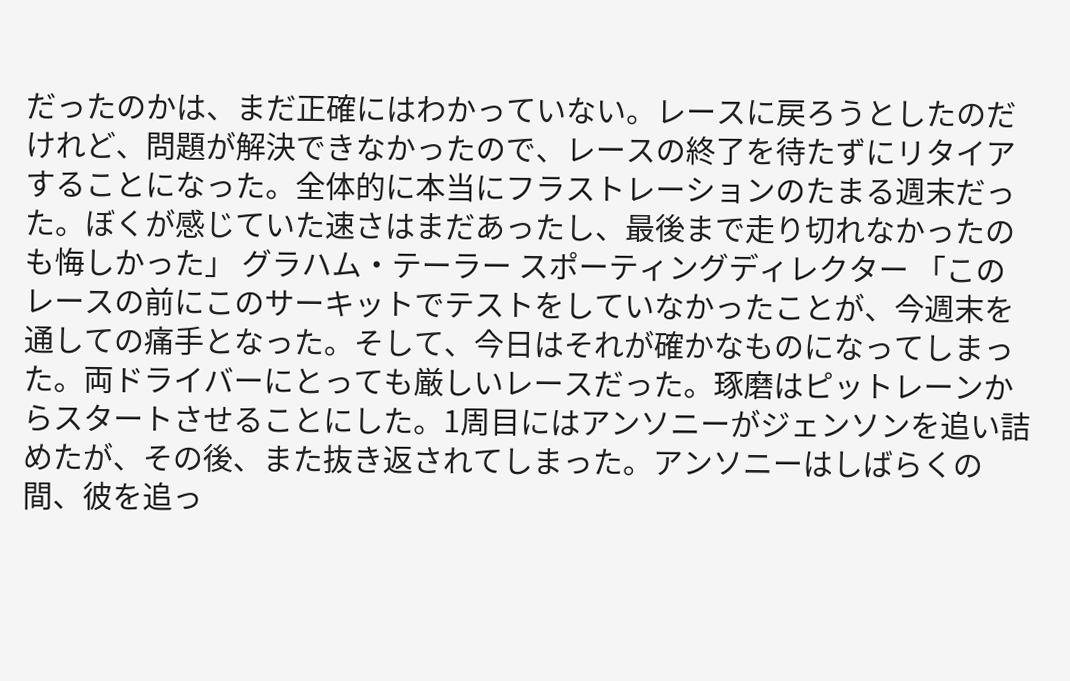だったのかは、まだ正確にはわかっていない。レースに戻ろうとしたのだけれど、問題が解決できなかったので、レースの終了を待たずにリタイアすることになった。全体的に本当にフラストレーションのたまる週末だった。ぼくが感じていた速さはまだあったし、最後まで走り切れなかったのも悔しかった」 グラハム・テーラー スポーティングディレクター 「このレースの前にこのサーキットでテストをしていなかったことが、今週末を通しての痛手となった。そして、今日はそれが確かなものになってしまった。両ドライバーにとっても厳しいレースだった。琢磨はピットレーンからスタートさせることにした。1周目にはアンソニーがジェンソンを追い詰めたが、その後、また抜き返されてしまった。アンソニーはしばらくの間、彼を追っ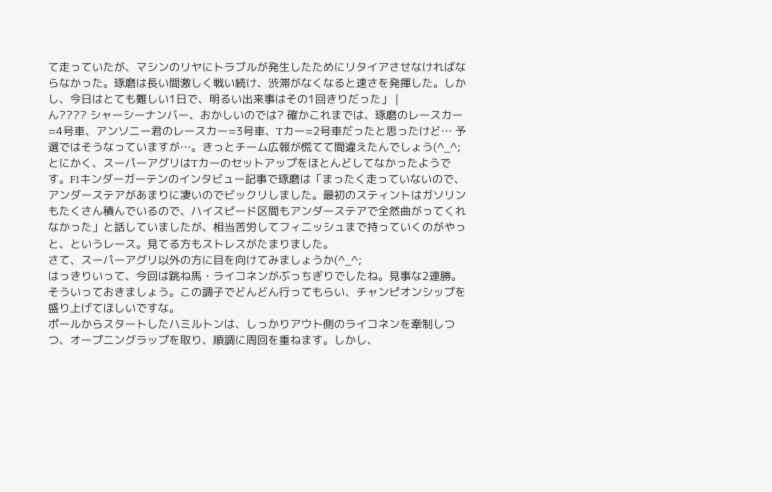て走っていたが、マシンのリヤにトラブルが発生したためにリタイアさせなければならなかった。琢磨は長い間激しく戦い続け、渋滞がなくなると速さを発揮した。しかし、今日はとても難しい1日で、明るい出来事はその1回きりだった」 |
ん???? シャーシーナンバー、おかしいのでは? 確かこれまでは、琢磨のレースカー=4号車、アンソニー君のレースカー=3号車、Tカー=2号車だったと思ったけど… 予選ではそうなっていますが…。きっとチーム広報が慌てて間違えたんでしょう(^_^;
とにかく、スーパーアグリはTカーのセットアップをほとんどしてなかったようです。F1キンダーガーテンのインタビュー記事で琢磨は「まったく走っていないので、アンダーステアがあまりに凄いのでビックリしました。最初のスティントはガソリンもたくさん積んでいるので、ハイスピード区間もアンダーステアで全然曲がってくれなかった」と話していましたが、相当苦労してフィニッシュまで持っていくのがやっと、というレース。見てる方もストレスがたまりました。
さて、スーパーアグリ以外の方に目を向けてみましょうか(^_^;
はっきりいって、今回は跳ね馬・ライコネンがぶっちぎりでしたね。見事な2連勝。そういっておきましょう。この調子でどんどん行ってもらい、チャンピオンシップを盛り上げてほしいですな。
ポールからスタートしたハミルトンは、しっかりアウト側のライコネンを牽制しつつ、オープニングラップを取り、順調に周回を重ねます。しかし、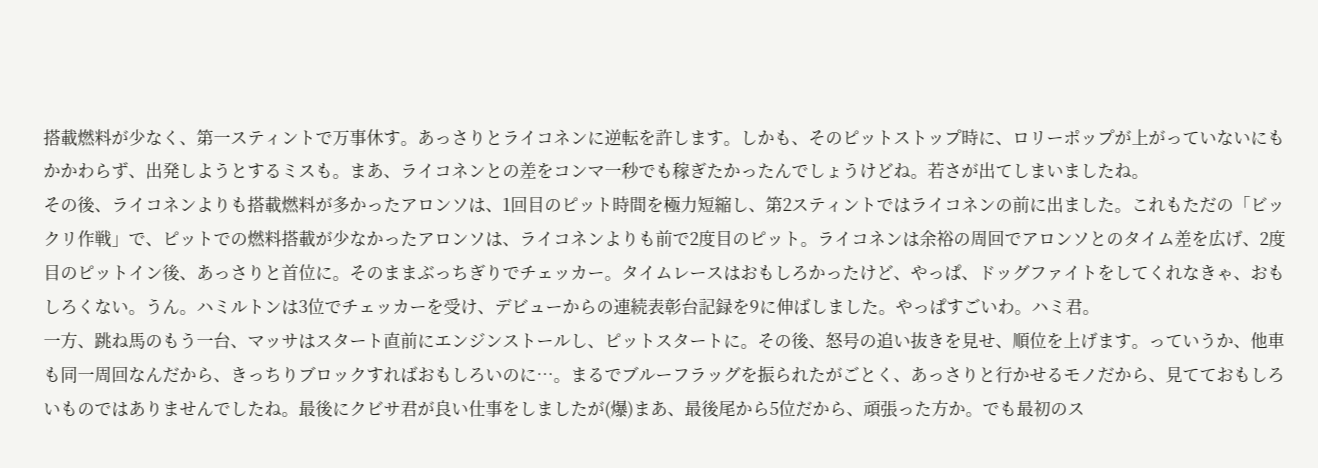搭載燃料が少なく、第一スティントで万事休す。あっさりとライコネンに逆転を許します。しかも、そのピットストップ時に、ロリーポップが上がっていないにもかかわらず、出発しようとするミスも。まあ、ライコネンとの差をコンマ一秒でも稼ぎたかったんでしょうけどね。若さが出てしまいましたね。
その後、ライコネンよりも搭載燃料が多かったアロンソは、1回目のピット時間を極力短縮し、第2スティントではライコネンの前に出ました。これもただの「ビックリ作戦」で、ピットでの燃料搭載が少なかったアロンソは、ライコネンよりも前で2度目のピット。ライコネンは余裕の周回でアロンソとのタイム差を広げ、2度目のピットイン後、あっさりと首位に。そのままぶっちぎりでチェッカー。タイムレースはおもしろかったけど、やっぱ、ドッグファイトをしてくれなきゃ、おもしろくない。うん。ハミルトンは3位でチェッカーを受け、デビューからの連続表彰台記録を9に伸ばしました。やっぱすごいわ。ハミ君。
一方、跳ね馬のもう一台、マッサはスタート直前にエンジンストールし、ピットスタートに。その後、怒号の追い抜きを見せ、順位を上げます。っていうか、他車も同一周回なんだから、きっちりブロックすればおもしろいのに…。まるでブルーフラッグを振られたがごとく、あっさりと行かせるモノだから、見てておもしろいものではありませんでしたね。最後にクビサ君が良い仕事をしましたが(爆)まあ、最後尾から5位だから、頑張った方か。でも最初のス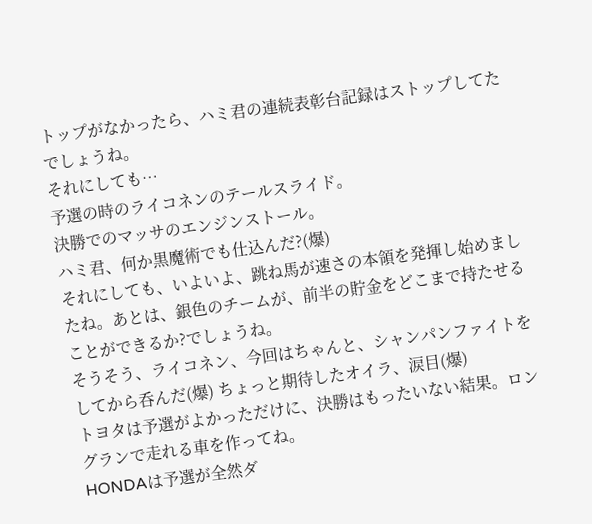トップがなかったら、ハミ君の連続表彰台記録はストップしてたでしょうね。
それにしても…
予選の時のライコネンのテールスライド。
決勝でのマッサのエンジンストール。
ハミ君、何か黒魔術でも仕込んだ?(爆)
それにしても、いよいよ、跳ね馬が速さの本領を発揮し始めましたね。あとは、銀色のチームが、前半の貯金をどこまで持たせることができるか?でしょうね。
そうそう、ライコネン、今回はちゃんと、シャンパンファイトをしてから呑んだ(爆) ちょっと期待したオイラ、涙目(爆)
トヨタは予選がよかっただけに、決勝はもったいない結果。ロングランで走れる車を作ってね。
HONDAは予選が全然ダ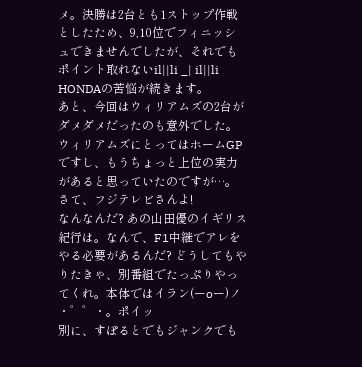メ。決勝は2台とも1ストップ作戦としたため、9,10位でフィニッシュできませんでしたが、それでもポイント取れないil||li _| il||li HONDAの苦悩が続きます。
あと、今回はウィリアムズの2台がダメダメだったのも意外でした。ウィリアムズにとってはホームGPですし、もうちょっと上位の実力があると思っていたのですが…。
さて、フジテレビさんよ!
なんなんだ? あの山田優のイギリス紀行は。なんで、F1中継でアレをやる必要があるんだ? どうしてもやりたきゃ、別番組でたっぷりやってくれ。本体ではイラン(ーoー)ノ ・゜゜・。ポイッ
別に、すぽるとでもジャンクでも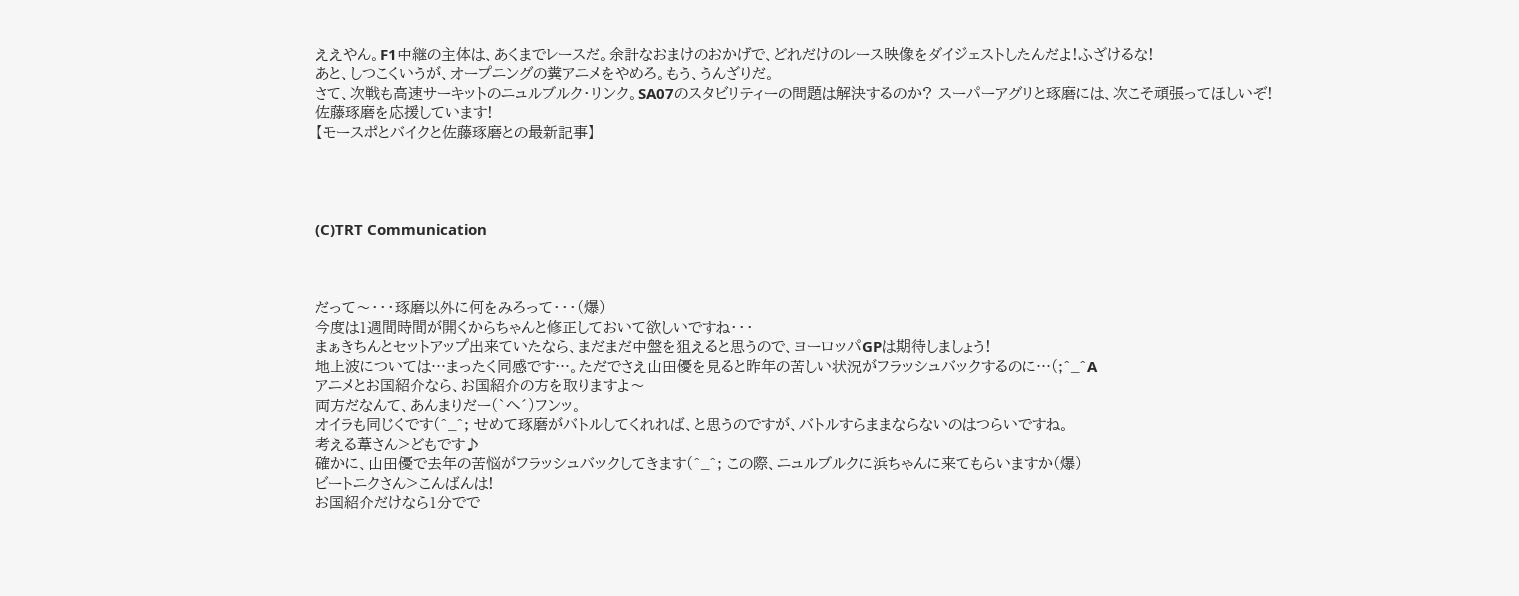ええやん。F1中継の主体は、あくまでレースだ。余計なおまけのおかげで、どれだけのレース映像をダイジェストしたんだよ!ふざけるな!
あと、しつこくいうが、オープニングの糞アニメをやめろ。もう、うんざりだ。
さて、次戦も高速サーキットのニュルブルク・リンク。SA07のスタビリティーの問題は解決するのか? スーパーアグリと琢磨には、次こそ頑張ってほしいぞ!
佐藤琢磨を応援しています!
【モースポとバイクと佐藤琢磨との最新記事】




(C)TRT Communication



だって〜・・・琢磨以外に何をみろって・・・(爆)
今度は1週間時間が開くからちゃんと修正しておいて欲しいですね・・・
まぁきちんとセットアップ出来ていたなら、まだまだ中盤を狙えると思うので、ヨーロッパGPは期待しましょう!
地上波については…まったく同感です…。ただでさえ山田優を見ると昨年の苦しい状況がフラッシュバックするのに…(;^_^A
アニメとお国紹介なら、お国紹介の方を取りますよ〜
両方だなんて、あんまりだー(`へ´)フンッ。
オイラも同じくです(^_^; せめて琢磨がバトルしてくれれば、と思うのですが、バトルすらままならないのはつらいですね。
考える葦さん>どもです♪
確かに、山田優で去年の苦悩がフラッシュバックしてきます(^_^; この際、ニュルブルクに浜ちゃんに来てもらいますか(爆)
ビートニクさん>こんばんは!
お国紹介だけなら1分でで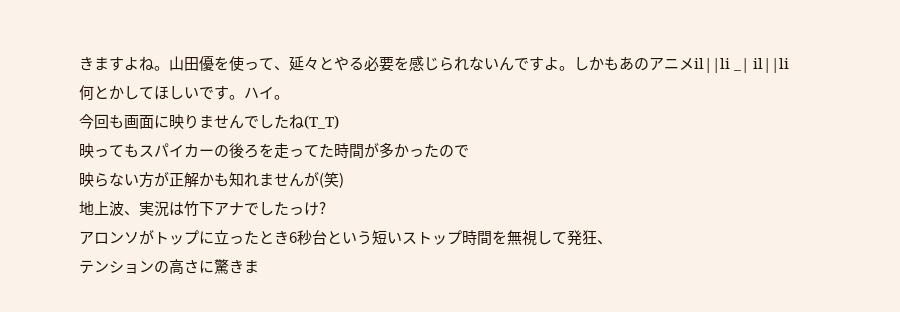きますよね。山田優を使って、延々とやる必要を感じられないんですよ。しかもあのアニメil||li _| il||li
何とかしてほしいです。ハイ。
今回も画面に映りませんでしたね(T_T)
映ってもスパイカーの後ろを走ってた時間が多かったので
映らない方が正解かも知れませんが(笑)
地上波、実況は竹下アナでしたっけ?
アロンソがトップに立ったとき6秒台という短いストップ時間を無視して発狂、
テンションの高さに驚きま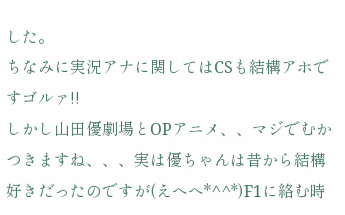した。
ちなみに実況アナに関してはCSも結構アホですゴルァ!!
しかし山田優劇場とOPアニメ、、マジでむかつきますね、、、実は優ちゃんは昔から結構好きだったのですが(えへへ*^^*)F1に絡む時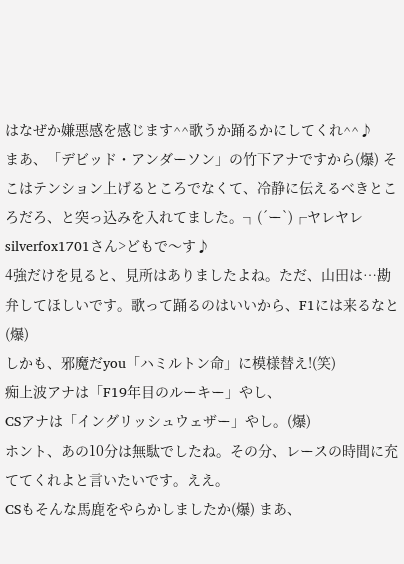はなぜか嫌悪感を感じます^^歌うか踊るかにしてくれ^^♪
まあ、「デビッド・アンダーソン」の竹下アナですから(爆) そこはテンション上げるところでなくて、冷静に伝えるべきところだろ、と突っ込みを入れてました。┐(´ー`)┌ヤレヤレ
silverfox1701さん>どもで〜す♪
4強だけを見ると、見所はありましたよね。ただ、山田は…勘弁してほしいです。歌って踊るのはいいから、F1には来るなと(爆)
しかも、邪魔だyou「ハミルトン命」に模様替え!(笑)
痴上波アナは「F19年目のルーキー」やし、
CSアナは「イングリッシュウェザー」やし。(爆)
ホント、あの10分は無駄でしたね。その分、レースの時間に充ててくれよと言いたいです。ええ。
CSもそんな馬鹿をやらかしましたか(爆) まあ、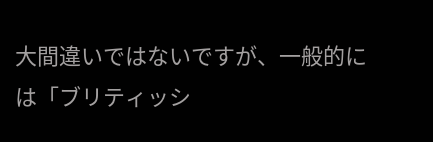大間違いではないですが、一般的には「ブリティッシ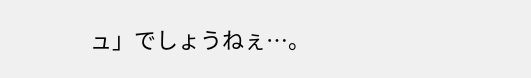ュ」でしょうねぇ…。